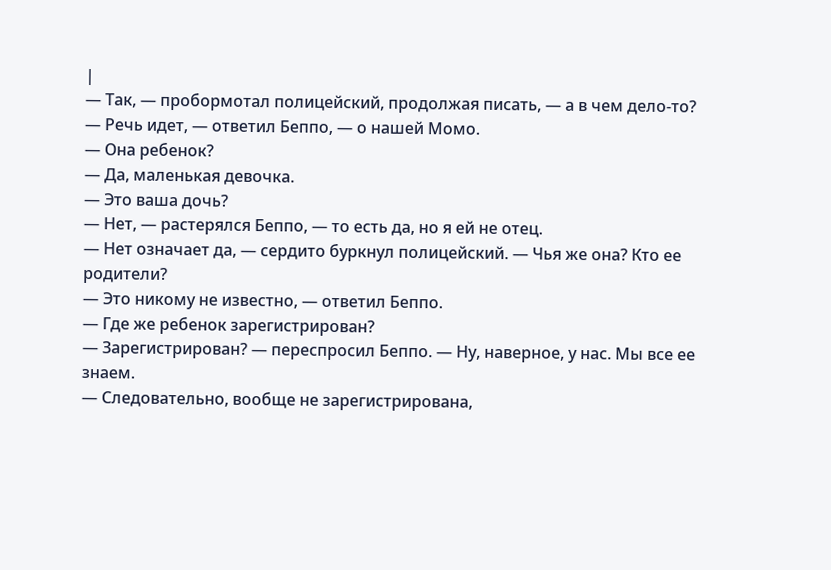|
— Так, — пробормотал полицейский, продолжая писать, — а в чем дело-то?
— Речь идет, — ответил Беппо, — о нашей Момо.
— Она ребенок?
— Да, маленькая девочка.
— Это ваша дочь?
— Нет, — растерялся Беппо, — то есть да, но я ей не отец.
— Нет означает да, — сердито буркнул полицейский. — Чья же она? Кто ее родители?
— Это никому не известно, — ответил Беппо.
— Где же ребенок зарегистрирован?
— Зарегистрирован? — переспросил Беппо. — Ну, наверное, у нас. Мы все ее знаем.
— Следовательно, вообще не зарегистрирована,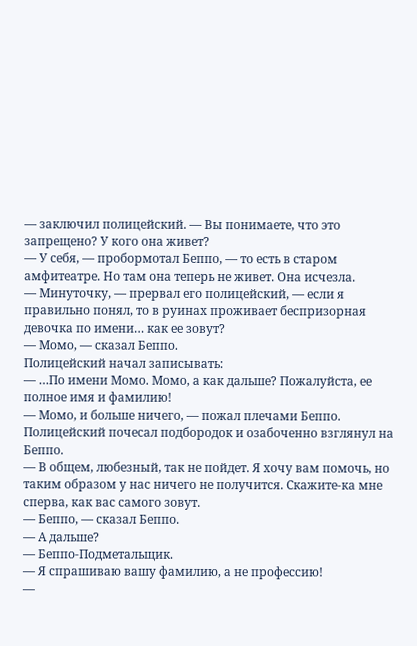— заключил полицейский. — Вы понимаете, что это запрещено? У кого она живет?
— У себя, — пробормотал Беппо, — то есть в старом амфитеатре. Но там она теперь не живет. Она исчезла.
— Минуточку, — прервал его полицейский, — если я правильно понял, то в руинах проживает беспризорная девочка по имени… как ее зовут?
— Момо, — сказал Беппо.
Полицейский начал записывать:
— …По имени Момо. Момо, а как дальше? Пожалуйста, ее полное имя и фамилию!
— Момо, и больше ничего, — пожал плечами Беппо.
Полицейский почесал подбородок и озабоченно взглянул на Беппо.
— В общем, любезный, так не пойдет. Я хочу вам помочь, но таким образом у нас ничего не получится. Скажите-ка мне сперва, как вас самого зовут.
— Беппо, — сказал Беппо.
— А дальше?
— Беппо-Подметальщик.
— Я спрашиваю вашу фамилию, а не профессию!
—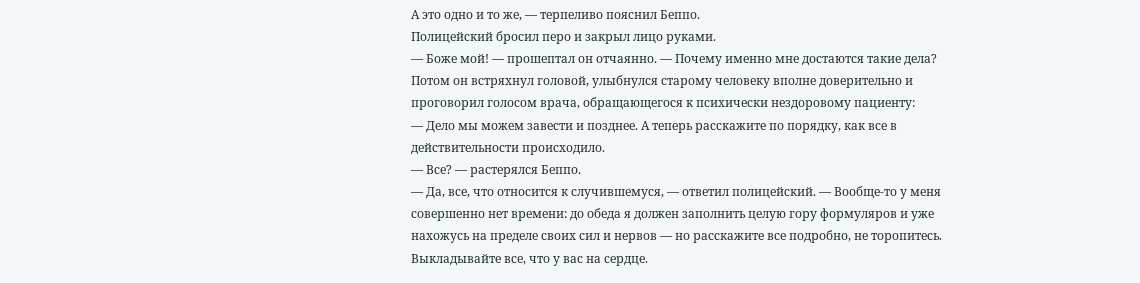А это одно и то же, — терпеливо пояснил Беппо.
Полицейский бросил перо и закрыл лицо руками.
— Боже мой! — прошептал он отчаянно. — Почему именно мне достаются такие дела?
Потом он встряхнул головой, улыбнулся старому человеку вполне доверительно и проговорил голосом врача, обращающегося к психически нездоровому пациенту:
— Дело мы можем завести и позднее. А теперь расскажите по порядку, как все в действительности происходило.
— Все? — растерялся Беппо.
— Да, все, что относится к случившемуся, — ответил полицейский. — Вообще-то у меня совершенно нет времени: до обеда я должен заполнить целую гору формуляров и уже нахожусь на пределе своих сил и нервов — но расскажите все подробно, не торопитесь. Выкладывайте все, что у вас на сердце.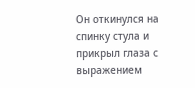Он откинулся на спинку стула и прикрыл глаза с выражением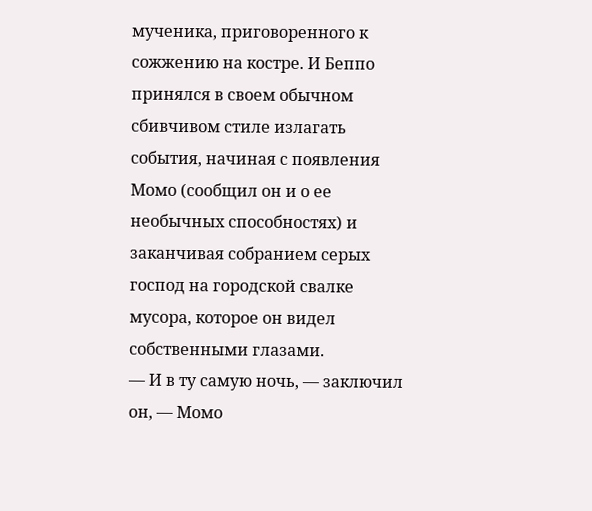мученика, приговоренного к сожжению на костре. И Беппо принялся в своем обычном сбивчивом стиле излагать события, начиная с появления Момо (сообщил он и о ее необычных способностях) и заканчивая собранием серых господ на городской свалке мусора, которое он видел собственными глазами.
— И в ту самую ночь, — заключил он, — Момо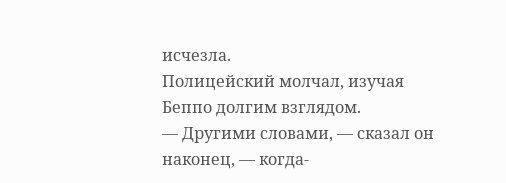исчезла.
Полицейский молчал, изучая Беппо долгим взглядом.
— Другими словами, — сказал он наконец, — когда-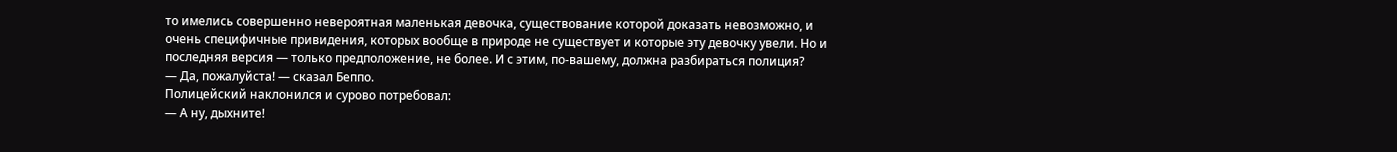то имелись совершенно невероятная маленькая девочка, существование которой доказать невозможно, и очень специфичные привидения, которых вообще в природе не существует и которые эту девочку увели. Но и последняя версия — только предположение, не более. И с этим, по-вашему, должна разбираться полиция?
— Да, пожалуйста! — сказал Беппо.
Полицейский наклонился и сурово потребовал:
— А ну, дыхните!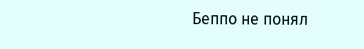Беппо не понял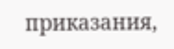приказания,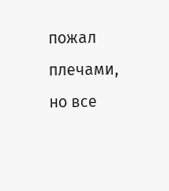пожал плечами, но все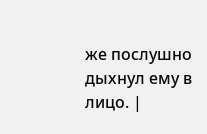же послушно дыхнул ему в лицо. |